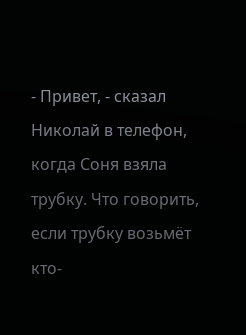- Привет, - сказал Николай в телефон, когда Соня взяла трубку. Что говорить, если трубку возьмёт кто-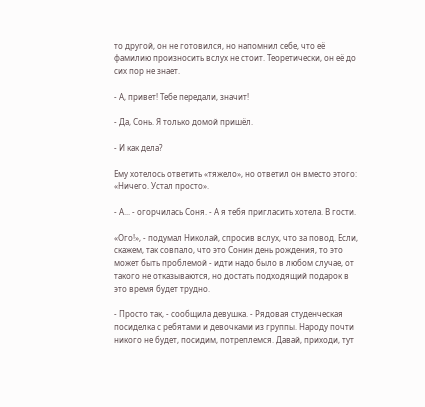то другой, он не готовился, но напомнил себе, что её фамилию произносить вслух не стоит. Теоретически, он её до сих пор не знает.

- А, привет! Тебе передали, значит!

- Да, Сонь. Я только домой пришёл.

- И как дела?

Ему хотелось ответить «тяжело», но ответил он вместо этого: «Ничего. Устал просто».

- А... - огорчилась Соня. - А я тебя пригласить хотела. В гости.

«Ого!», - подумал Николай, спросив вслух, что за повод. Если, скажем, так совпало, что это Сонин день рождения, то это может быть проблемой - идти надо было в любом случае, от такого не отказываются, но достать подходящий подарок в это время будет трудно.

- Просто так, - сообщила девушка. - Рядовая студенческая посиделка с ребятами и девочками из группы. Народу почти никого не будет, посидим, потреплемся. Давай, приходи, тут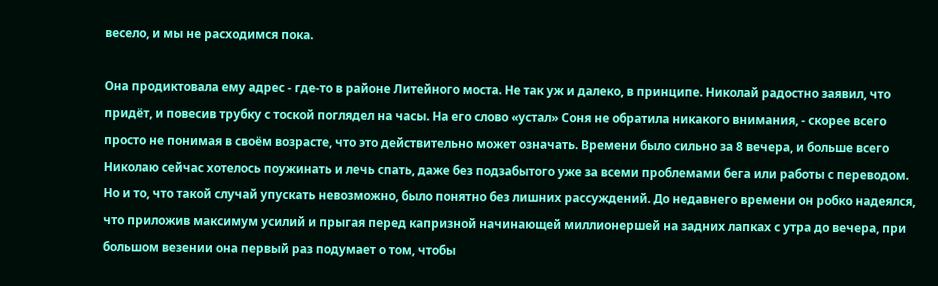весело, и мы не расходимся пока.

Она продиктовала ему адрес - где-то в районе Литейного моста. Не так уж и далеко, в принципе. Николай радостно заявил, что придёт, и повесив трубку с тоской поглядел на часы. На его слово «устал» Соня не обратила никакого внимания, - скорее всего просто не понимая в своём возрасте, что это действительно может означать. Времени было сильно за 8 вечера, и больше всего Николаю сейчас хотелось поужинать и лечь спать, даже без подзабытого уже за всеми проблемами бега или работы с переводом. Но и то, что такой случай упускать невозможно, было понятно без лишних рассуждений. До недавнего времени он робко надеялся, что приложив максимум усилий и прыгая перед капризной начинающей миллионершей на задних лапках с утра до вечера, при большом везении она первый раз подумает о том, чтобы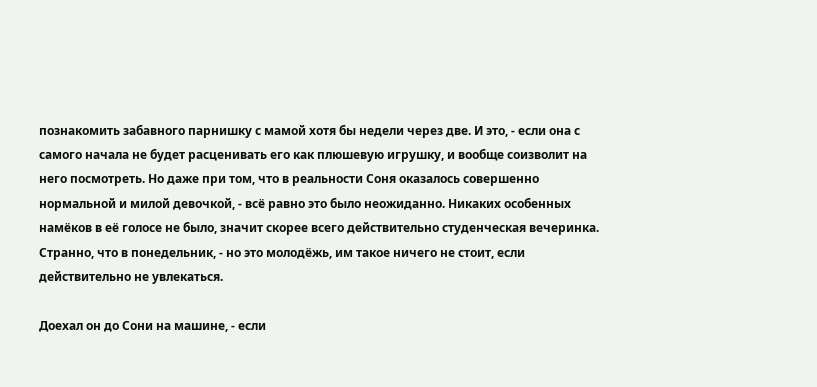познакомить забавного парнишку с мамой хотя бы недели через две. И это, - если она с самого начала не будет расценивать его как плюшевую игрушку, и вообще соизволит на него посмотреть. Но даже при том, что в реальности Соня оказалось совершенно нормальной и милой девочкой, - всё равно это было неожиданно. Никаких особенных намёков в её голосе не было, значит скорее всего действительно студенческая вечеринка. Странно, что в понедельник, - но это молодёжь, им такое ничего не стоит, если действительно не увлекаться.

Доехал он до Сони на машине, - если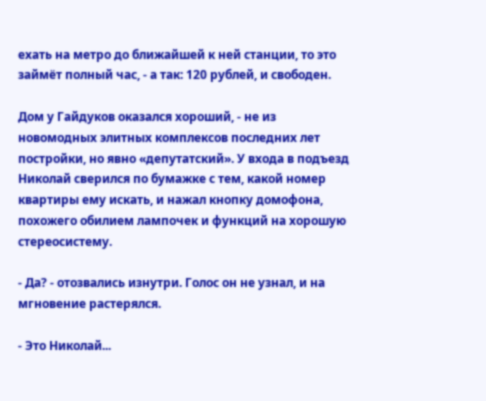ехать на метро до ближайшей к ней станции, то это займёт полный час, - а так: 120 рублей, и свободен.

Дом у Гайдуков оказался хороший, - не из новомодных элитных комплексов последних лет постройки, но явно «депутатский». У входа в подъезд Николай сверился по бумажке с тем, какой номер квартиры ему искать, и нажал кнопку домофона, похожего обилием лампочек и функций на хорошую стереосистему.

- Да? - отозвались изнутри. Голос он не узнал, и на мгновение растерялся.

- Это Николай...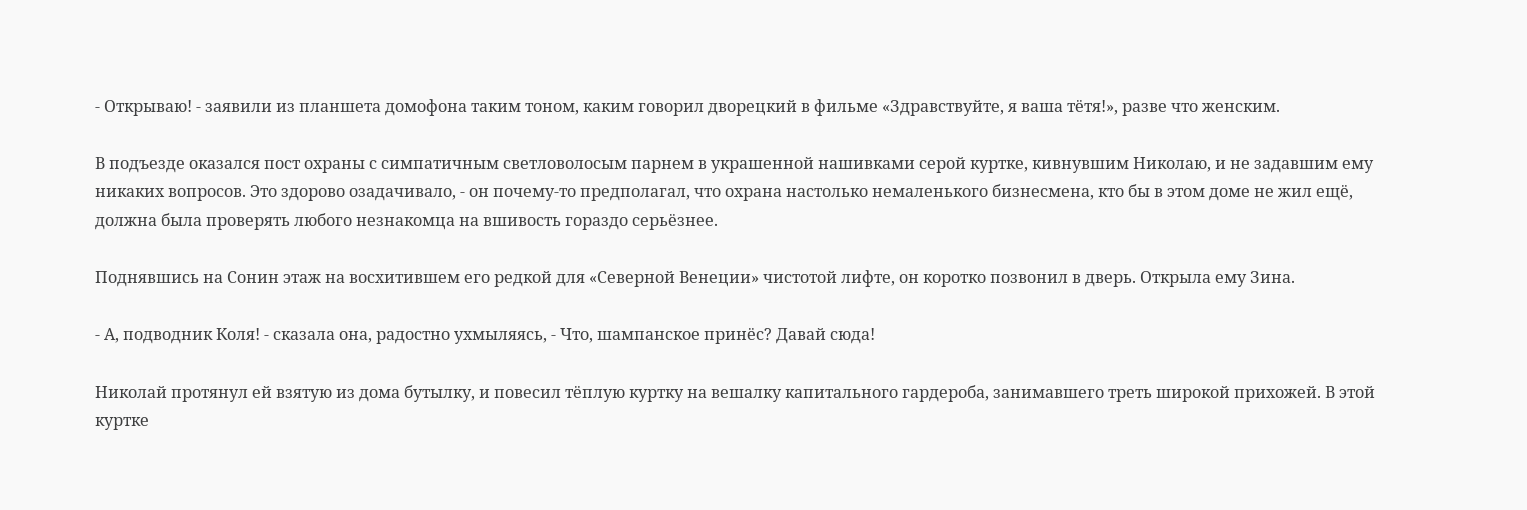- Открываю! - заявили из планшета домофона таким тоном, каким говорил дворецкий в фильме «Здравствуйте, я ваша тётя!», разве что женским.

В подъезде оказался пост охраны с симпатичным светловолосым парнем в украшенной нашивками серой куртке, кивнувшим Николаю, и не задавшим ему никаких вопросов. Это здорово озадачивало, - он почему-то предполагал, что охрана настолько немаленького бизнесмена, кто бы в этом доме не жил ещё, должна была проверять любого незнакомца на вшивость гораздо серьёзнее.

Поднявшись на Сонин этаж на восхитившем его редкой для «Северной Венеции» чистотой лифте, он коротко позвонил в дверь. Открыла ему Зина.

- А, подводник Коля! - сказала она, радостно ухмыляясь, - Что, шампанское принёс? Давай сюда!

Николай протянул ей взятую из дома бутылку, и повесил тёплую куртку на вешалку капитального гардероба, занимавшего треть широкой прихожей. В этой куртке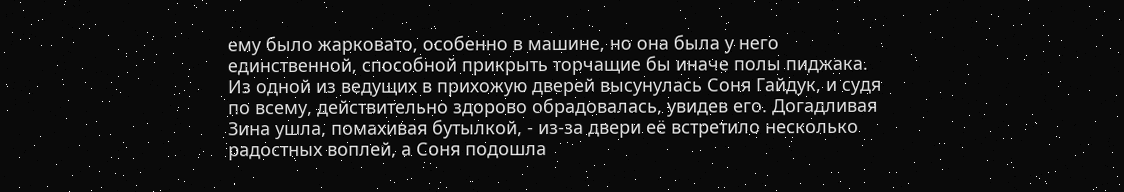ему было жарковато, особенно в машине, но она была у него единственной, способной прикрыть торчащие бы иначе полы пиджака. Из одной из ведущих в прихожую дверей высунулась Соня Гайдук, и судя по всему, действительно здорово обрадовалась, увидев его. Догадливая Зина ушла, помахивая бутылкой, - из-за двери её встретило несколько радостных воплей, а Соня подошла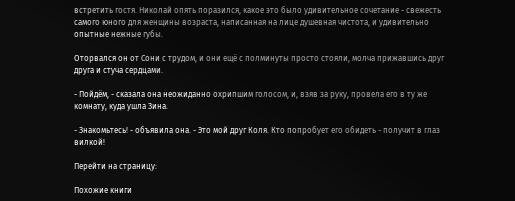встретить гостя. Николай опять поразился, какое это было удивительное сочетание - свежесть самого юного для женщины возраста, написанная на лице душевная чистота, и удивительно опытные нежные губы.

Оторвался он от Сони с трудом, и они ещё с полминуты просто стояли, молча прижавшись друг друга и стуча сердцами.

- Пойдём, - сказала она неожиданно охрипшим голосом, и, взяв за руку, провела его в ту же комнату, куда ушла Зина.

- Знакомьтесь! - объявила она. - Это мой друг Коля. Кто попробует его обидеть - получит в глаз вилкой!

Перейти на страницу:

Похожие книги